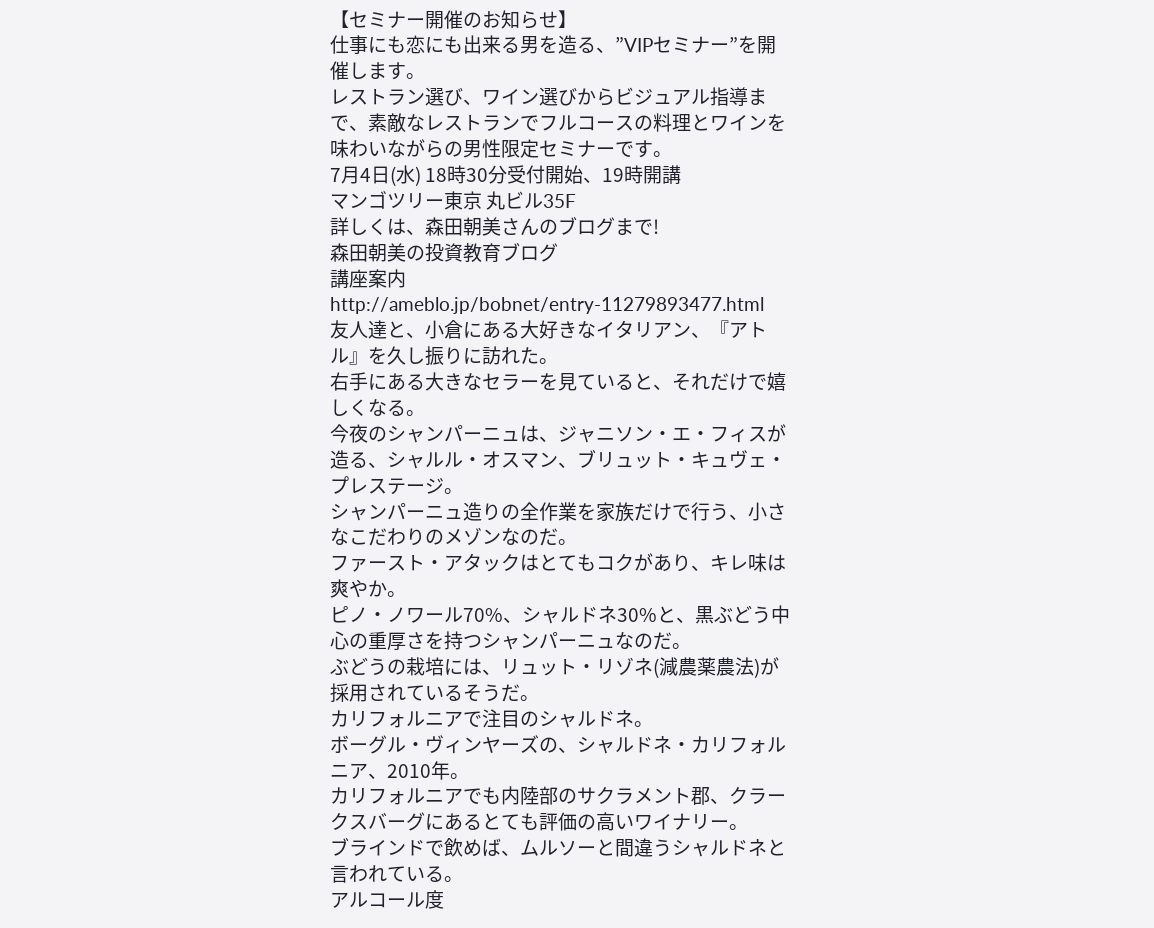【セミナー開催のお知らせ】
仕事にも恋にも出来る男を造る、”VIPセミナー”を開催します。
レストラン選び、ワイン選びからビジュアル指導まで、素敵なレストランでフルコースの料理とワインを味わいながらの男性限定セミナーです。
7月4日(水) 18時30分受付開始、19時開講
マンゴツリー東京 丸ビル35F
詳しくは、森田朝美さんのブログまで!
森田朝美の投資教育ブログ
講座案内
http://ameblo.jp/bobnet/entry-11279893477.html
友人達と、小倉にある大好きなイタリアン、『アトル』を久し振りに訪れた。
右手にある大きなセラーを見ていると、それだけで嬉しくなる。
今夜のシャンパーニュは、ジャニソン・エ・フィスが造る、シャルル・オスマン、ブリュット・キュヴェ・プレステージ。
シャンパーニュ造りの全作業を家族だけで行う、小さなこだわりのメゾンなのだ。
ファースト・アタックはとてもコクがあり、キレ味は爽やか。
ピノ・ノワール70%、シャルドネ30%と、黒ぶどう中心の重厚さを持つシャンパーニュなのだ。
ぶどうの栽培には、リュット・リゾネ(減農薬農法)が採用されているそうだ。
カリフォルニアで注目のシャルドネ。
ボーグル・ヴィンヤーズの、シャルドネ・カリフォルニア、2010年。
カリフォルニアでも内陸部のサクラメント郡、クラークスバーグにあるとても評価の高いワイナリー。
ブラインドで飲めば、ムルソーと間違うシャルドネと言われている。
アルコール度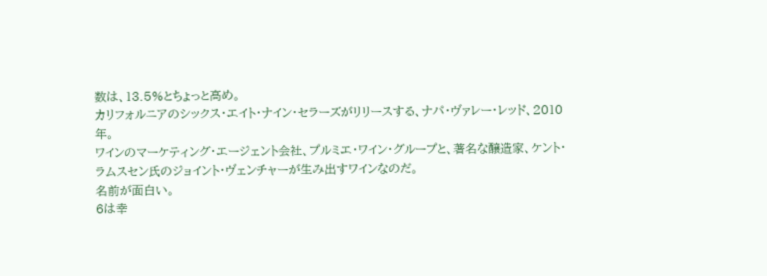数は、13.5%とちょっと高め。
カリフォルニアのシックス・エイト・ナイン・セラーズがリリースする、ナパ・ヴァレー・レッド、2010年。
ワインのマーケティング・エージェント会社、プルミエ・ワイン・グループと、著名な醸造家、ケント・ラムスセン氏のジョイント・ヴェンチャーが生み出すワインなのだ。
名前が面白い。
6は幸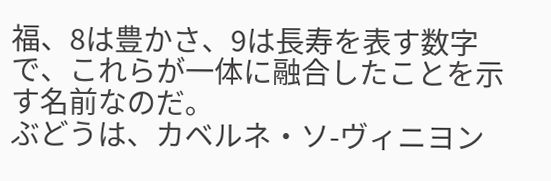福、8は豊かさ、9は長寿を表す数字で、これらが一体に融合したことを示す名前なのだ。
ぶどうは、カベルネ・ソ-ヴィニヨン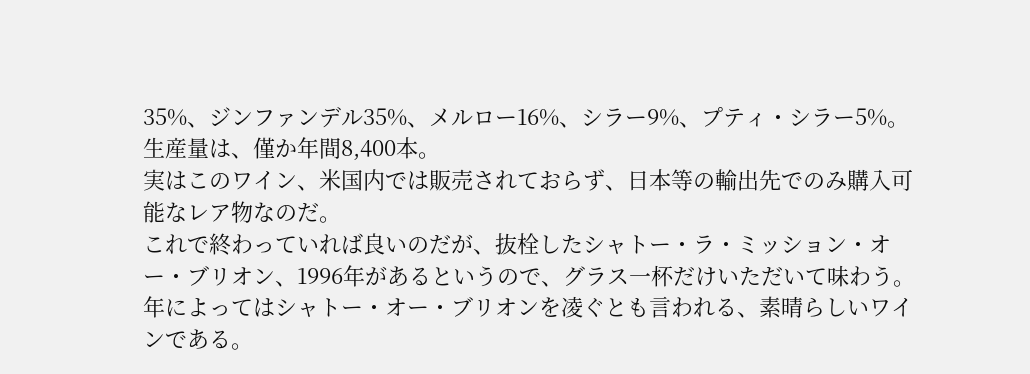35%、ジンファンデル35%、メルロー16%、シラー9%、プティ・シラー5%。
生産量は、僅か年間8,400本。
実はこのワイン、米国内では販売されておらず、日本等の輸出先でのみ購入可能なレア物なのだ。
これで終わっていれば良いのだが、抜栓したシャトー・ラ・ミッション・オー・ブリオン、1996年があるというので、グラス一杯だけいただいて味わう。
年によってはシャトー・オー・ブリオンを凌ぐとも言われる、素晴らしいワインである。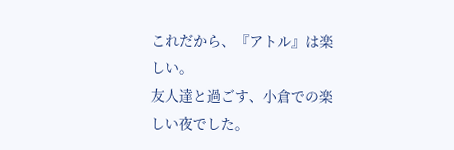これだから、『アトル』は楽しい。
友人達と過ごす、小倉での楽しい夜でした。